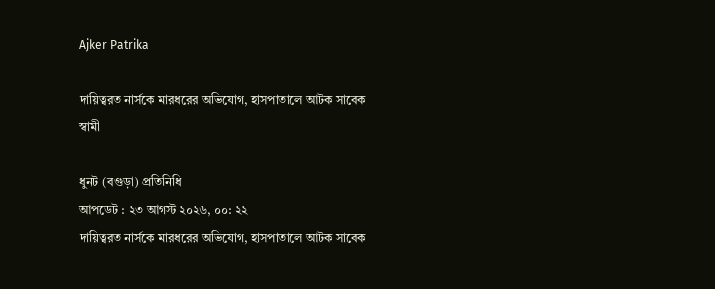Ajker Patrika

দায়িত্বরত নার্সকে মারধরের অভিযোগ, হাসপাতালে আটক সাবেক স্বামী

ধুনট (বগুড়া) প্রতিনিধি
আপডেট : ২৩ আগস্ট ২০২৬, ০০: ২২
দায়িত্বরত নার্সকে মারধরের অভিযোগ, হাসপাতালে আটক সাবেক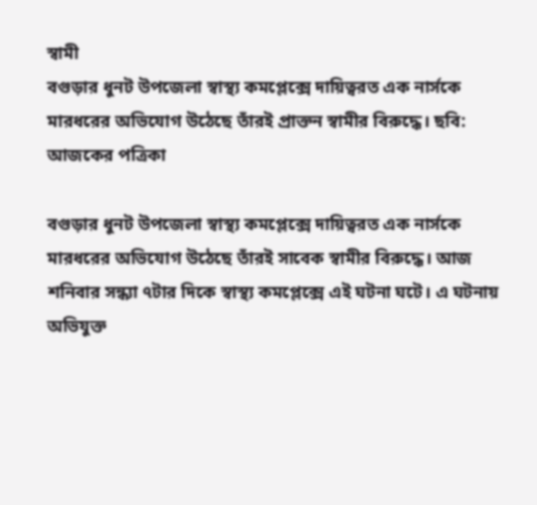স্বামী
বগুড়ার ধুনট উপজেলা স্বাস্থ্য কমপ্লেক্সে দায়িত্বরত এক নার্সকে মারধরের অভিযোগ উঠেছে তাঁরই প্রাক্তন স্বামীর বিরুদ্ধে। ছবি: আজকের পত্রিকা

বগুড়ার ধুনট উপজেলা স্বাস্থ্য কমপ্লেক্সে দায়িত্বরত এক নার্সকে মারধরের অভিযোগ উঠেছে তাঁরই সাবেক স্বামীর বিরুদ্ধে। আজ শনিবার সন্ধ্যা ৭টার দিকে স্বাস্থ্য কমপ্লেক্সে এই ঘটনা ঘটে। এ ঘটনায় অভিযুক্ত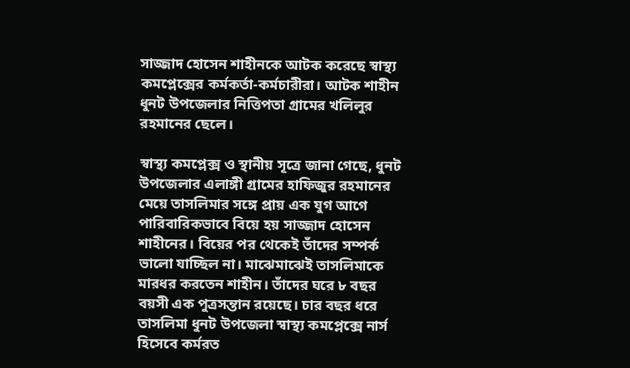সাজ্জাদ হোসেন শাহীনকে আটক করেছে স্বাস্থ্য কমপ্লেক্সের কর্মকর্তা-কর্মচারীরা। আটক শাহীন ধুনট উপজেলার নিত্তিপতা গ্রামের খলিলুর রহমানের ছেলে।

স্বাস্থ্য কমপ্লেক্স ও স্থানীয় সূত্রে জানা গেছে, ধুনট উপজেলার এলাঙ্গী গ্রামের হাফিজুর রহমানের মেয়ে তাসলিমার সঙ্গে প্রায় এক যুগ আগে পারিবারিকভাবে বিয়ে হয় সাজ্জাদ হোসেন শাহীনের। বিয়ের পর থেকেই তাঁদের সম্পর্ক ভালো যাচ্ছিল না। মাঝেমাঝেই তাসলিমাকে মারধর করতেন শাহীন। তাঁদের ঘরে ৮ বছর বয়সী এক পুত্রসন্তান রয়েছে। চার বছর ধরে তাসলিমা ধুনট উপজেলা স্বাস্থ্য কমপ্লেক্সে নার্স হিসেবে কর্মরত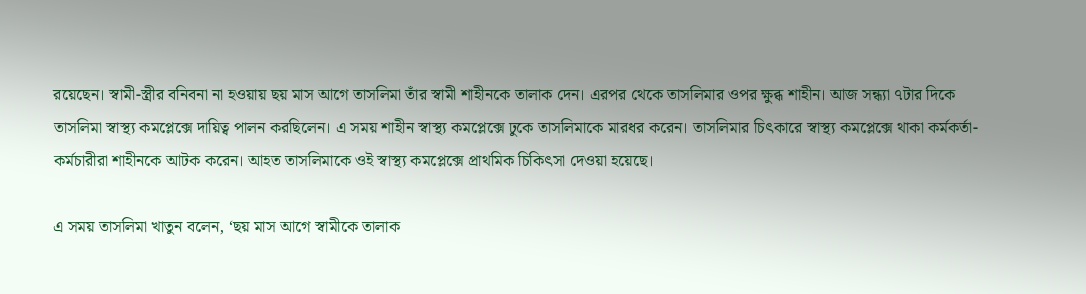রয়েছেন। স্বামী-স্ত্রীর বনিবনা না হওয়ায় ছয় মাস আগে তাসলিমা তাঁর স্বামী শাহীনকে তালাক দেন। এরপর থেকে তাসলিমার ওপর ক্ষুব্ধ শাহীন। আজ সন্ধ্যা ৭টার দিকে তাসলিমা স্বাস্থ্য কমপ্লেক্সে দায়িত্ব পালন করছিলেন। এ সময় শাহীন স্বাস্থ্য কমপ্লেক্সে ঢুকে তাসলিমাকে মারধর করেন। তাসলিমার চিৎকারে স্বাস্থ্য কমপ্লেক্সে থাকা কর্মকর্তা-কর্মচারীরা শাহীনকে আটক করেন। আহত তাসলিমাকে ওই স্বাস্থ্য কমপ্লেক্সে প্রাথমিক চিকিৎসা দেওয়া হয়েছে।

এ সময় তাসলিমা খাতুন বলেন, ‘ছয় মাস আগে স্বামীকে তালাক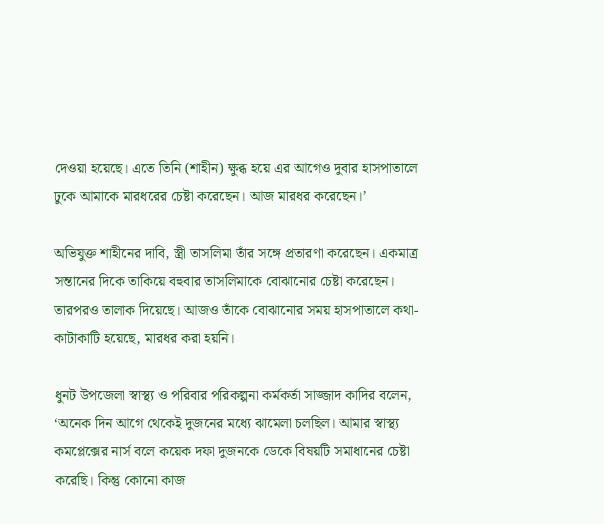দেওয়া হয়েছে। এতে তিনি (শাহীন) ক্ষুব্ধ হয়ে এর আগেও দুবার হাসপাতালে ঢুকে আমাকে মারধরের চেষ্টা করেছেন। আজ মারধর করেছেন।’

অভিযুক্ত শাহীনের দাবি, স্ত্রী তাসলিমা তাঁর সঙ্গে প্রতারণা করেছেন। একমাত্র সন্তানের দিকে তাকিয়ে বহুবার তাসলিমাকে বোঝানোর চেষ্টা করেছেন। তারপরও তালাক দিয়েছে। আজও তাঁকে বোঝানোর সময় হাসপাতালে কথা-কাটাকাটি হয়েছে, মারধর করা হয়নি।

ধুনট উপজেলা স্বাস্থ্য ও পরিবার পরিকল্পনা কর্মকর্তা সাজ্জাদ কাদির বলেন, ‘অনেক দিন আগে থেকেই দুজনের মধ্যে ঝামেলা চলছিল। আমার স্বাস্থ্য কমপ্লেক্সের নার্স বলে কয়েক দফা দুজনকে ডেকে বিষয়টি সমাধানের চেষ্টা করেছি। কিন্তু কোনো কাজ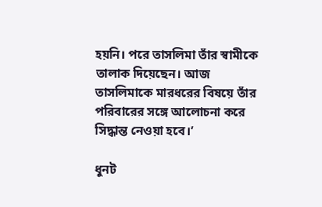হয়নি। পরে তাসলিমা তাঁর স্বামীকে তালাক দিয়েছেন। আজ তাসলিমাকে মারধরের বিষয়ে তাঁর পরিবারের সঙ্গে আলোচনা করে সিদ্ধান্ত নেওয়া হবে।’

ধুনট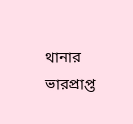থানার ভারপ্রাপ্ত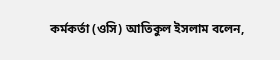কর্মকর্তা (ওসি) আতিকুল ইসলাম বলেন,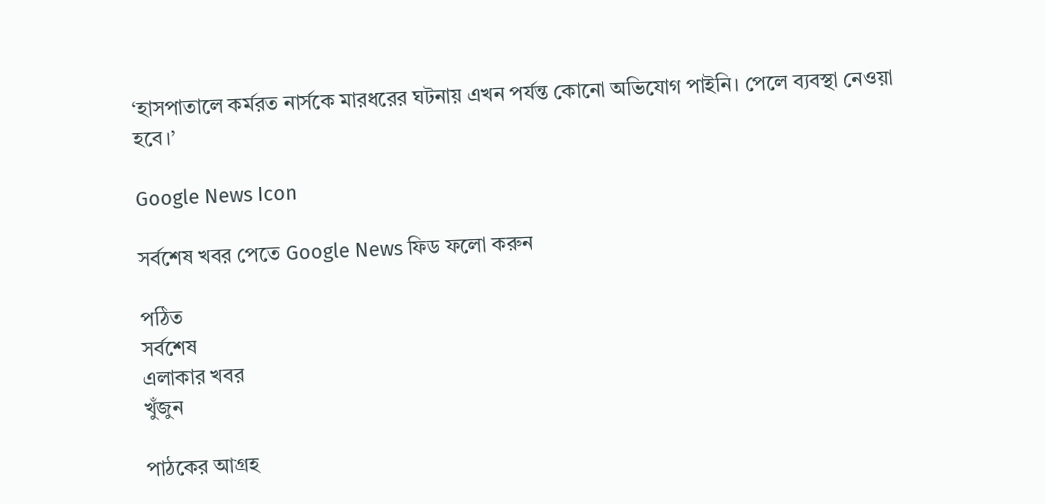‘হাসপাতালে কর্মরত নার্সকে মারধরের ঘটনায় এখন পর্যন্ত কোনো অভিযোগ পাইনি। পেলে ব্যবস্থা নেওয়া হবে।’

Google News Icon

সর্বশেষ খবর পেতে Google News ফিড ফলো করুন

পঠিত
সর্বশেষ
এলাকার খবর
খুঁজুন

পাঠকের আগ্রহ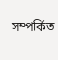সম্পর্কিত